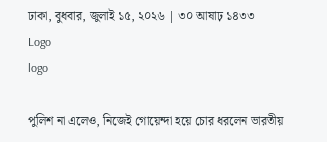ঢাকা, বুধবার, জুলাই ১৫, ২০২৬ | ৩০ আষাঢ় ১৪৩৩
Logo
logo

পুলিশ না এলেও, নিজেই গোয়েন্দা হয়ে চোর ধরলেন ভারতীয়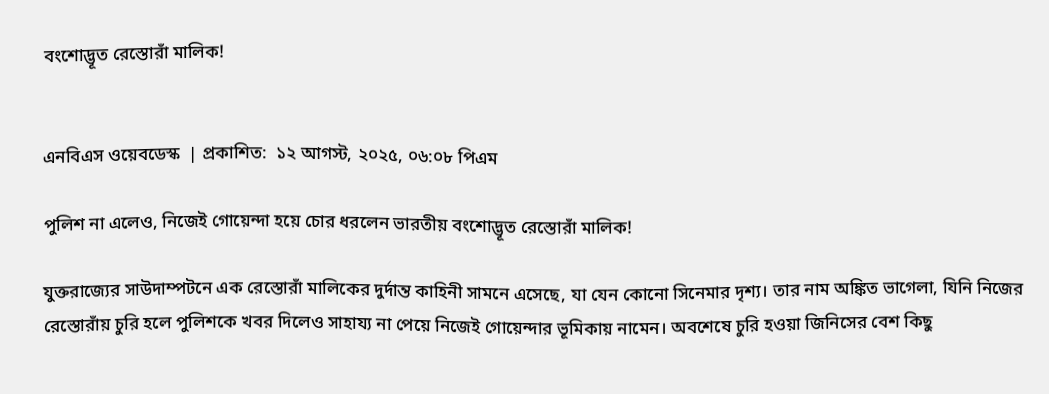বংশোদ্ভূত রেস্তোরাঁ মালিক!


এনবিএস ওয়েবডেস্ক  | প্রকাশিত:  ১২ আগস্ট, ২০২৫, ০৬:০৮ পিএম

পুলিশ না এলেও, নিজেই গোয়েন্দা হয়ে চোর ধরলেন ভারতীয় বংশোদ্ভূত রেস্তোরাঁ মালিক!

যুক্তরাজ্যের সাউদাম্পটনে এক রেস্তোরাঁ মালিকের দুর্দান্ত কাহিনী সামনে এসেছে, যা যেন কোনো সিনেমার দৃশ্য। তার নাম অঙ্কিত ভাগেলা, যিনি নিজের রেস্তোরাঁয় চুরি হলে পুলিশকে খবর দিলেও সাহায্য না পেয়ে নিজেই গোয়েন্দার ভূমিকায় নামেন। অবশেষে চুরি হওয়া জিনিসের বেশ কিছু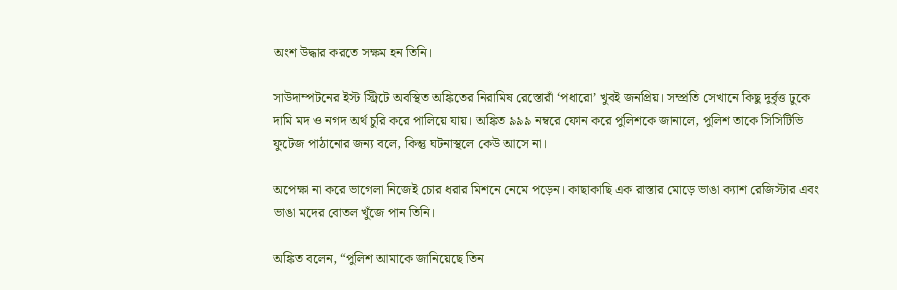অংশ উদ্ধার করতে সক্ষম হন তিনি।

সাউদাম্পটনের ইস্ট স্ট্রিটে অবস্থিত অঙ্কিতের নিরামিষ রেস্তোরাঁ ‘পধারো’ খুবই জনপ্রিয়। সম্প্রতি সেখানে কিছু দুর্বৃত্ত ঢুকে দামি মদ ও নগদ অর্থ চুরি করে পালিয়ে যায়। অঙ্কিত ৯৯৯ নম্বরে ফোন করে পুলিশকে জানালে, পুলিশ তাকে সিসিটিভি ফুটেজ পাঠানোর জন্য বলে, কিন্তু ঘটনাস্থলে কেউ আসে না।

অপেক্ষা না করে ভাগেলা নিজেই চোর ধরার মিশনে নেমে পড়েন। কাছাকাছি এক রাস্তার মোড়ে ভাঙা ক্যাশ রেজিস্টার এবং ভাঙা মদের বোতল খুঁজে পান তিনি।

অঙ্কিত বলেন, “পুলিশ আমাকে জানিয়েছে তিন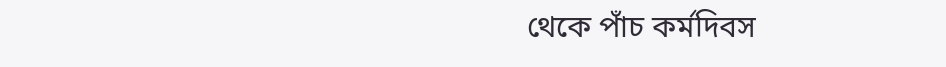থেকে পাঁচ কর্মদিবস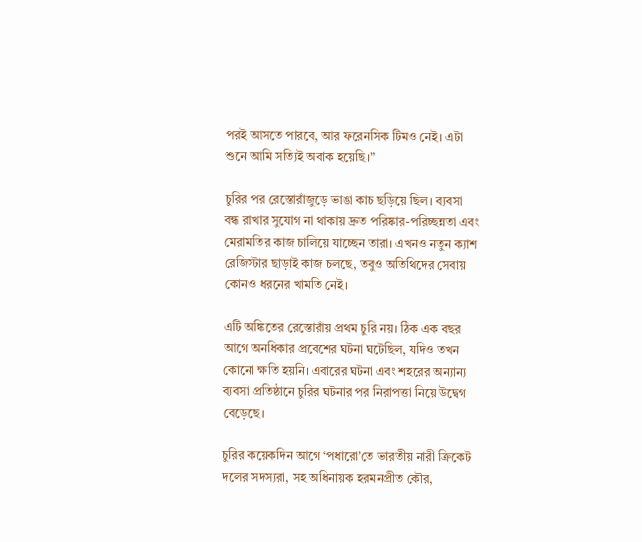পরই আসতে পারবে, আর ফরেনসিক টিমও নেই। এটা শুনে আমি সত্যিই অবাক হয়েছি।”

চুরির পর রেস্তোরাঁজুড়ে ভাঙা কাচ ছড়িয়ে ছিল। ব্যবসা বন্ধ রাখার সুযোগ না থাকায় দ্রুত পরিষ্কার-পরিচ্ছন্নতা এবং মেরামতির কাজ চালিয়ে যাচ্ছেন তারা। এখনও নতুন ক্যাশ রেজিস্টার ছাড়াই কাজ চলছে, তবুও অতিথিদের সেবায় কোনও ধরনের খামতি নেই।

এটি অঙ্কিতের রেস্তোরাঁয় প্রথম চুরি নয়। ঠিক এক বছর আগে অনধিকার প্রবেশের ঘটনা ঘটেছিল, যদিও তখন কোনো ক্ষতি হয়নি। এবারের ঘটনা এবং শহরের অন্যান্য ব্যবসা প্রতিষ্ঠানে চুরির ঘটনার পর নিরাপত্তা নিয়ে উদ্বেগ বেড়েছে।

চুরির কয়েকদিন আগে ‘পধারো’তে ভারতীয় নারী ক্রিকেট দলের সদস্যরা, সহ অধিনায়ক হরমনপ্রীত কৌর,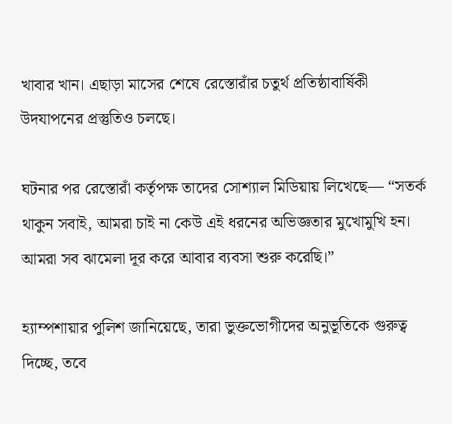খাবার খান। এছাড়া মাসের শেষে রেস্তোরাঁর চতুর্থ প্রতিষ্ঠাবার্ষিকী উদযাপনের প্রস্তুতিও চলছে।

ঘটনার পর রেস্তোরাঁ কর্তৃপক্ষ তাদের সোশ্যাল মিডিয়ায় লিখেছে— “সতর্ক থাকুন সবাই, আমরা চাই না কেউ এই ধরনের অভিজ্ঞতার মুখোমুখি হন। আমরা সব ঝামেলা দূর করে আবার ব্যবসা শুরু করেছি।”

হ্যাম্পশায়ার পুলিশ জানিয়েছে, তারা ভুক্তভোগীদের অনুভূতিকে গুরুত্ব দিচ্ছে, তবে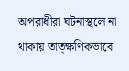অপরাধীরা ঘটনাস্থলে না থাকায় তাত্ক্ষণিকভাবে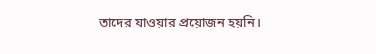তাদের যাওয়ার প্রয়োজন হয়নি।